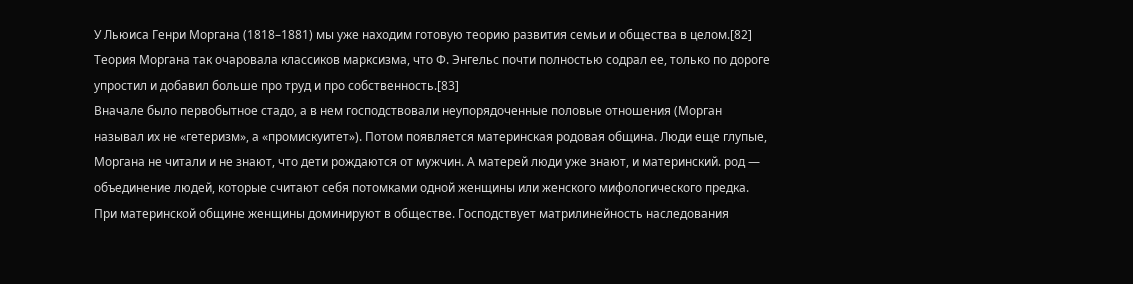У Льюиса Генри Моргана (1818–1881) мы уже находим готовую теорию развития семьи и общества в целом.[82] Теория Моргана так очаровала классиков марксизма, что Ф. Энгельс почти полностью содрал ее, только по дороге упростил и добавил больше про труд и про собственность.[83]
Вначале было первобытное стадо, а в нем господствовали неупорядоченные половые отношения (Морган называл их не «гетеризм», а «промискуитет»). Потом появляется материнская родовая община. Люди еще глупые, Моргана не читали и не знают, что дети рождаются от мужчин. А матерей люди уже знают, и материнский. род — объединение людей, которые считают себя потомками одной женщины или женского мифологического предка.
При материнской общине женщины доминируют в обществе. Господствует матрилинейность наследования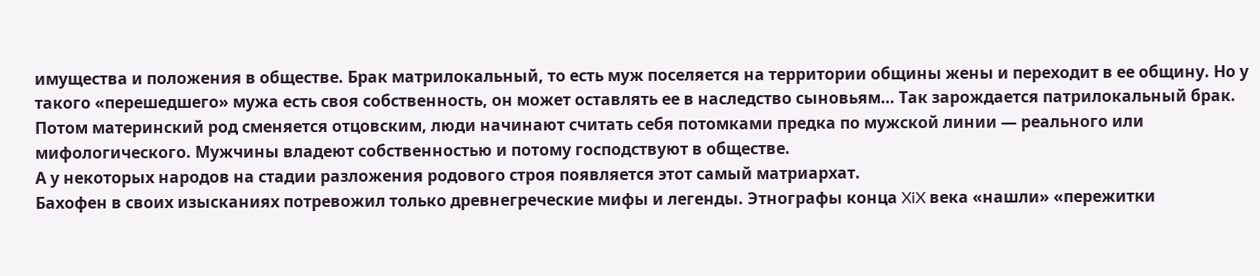имущества и положения в обществе. Брак матрилокальный, то есть муж поселяется на территории общины жены и переходит в ее общину. Но у такого «перешедшего» мужа есть своя собственность, он может оставлять ее в наследство сыновьям… Так зарождается патрилокальный брак.
Потом материнский род сменяется отцовским, люди начинают считать себя потомками предка по мужской линии — реального или мифологического. Мужчины владеют собственностью и потому господствуют в обществе.
А у некоторых народов на стадии разложения родового строя появляется этот самый матриархат.
Бахофен в своих изысканиях потревожил только древнегреческие мифы и легенды. Этнографы конца XiX века «нашли» «пережитки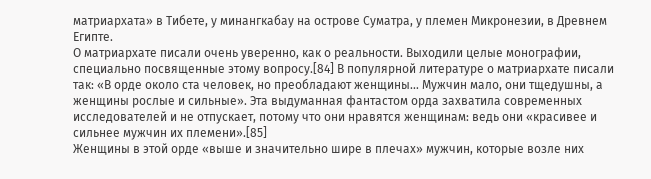матриархата» в Тибете, у минангкабау на острове Суматра, у племен Микронезии, в Древнем Египте.
О матриархате писали очень уверенно, как о реальности. Выходили целые монографии, специально посвященные этому вопросу.[84] В популярной литературе о матриархате писали так: «В орде около ста человек, но преобладают женщины… Мужчин мало, они тщедушны, а женщины рослые и сильные». Эта выдуманная фантастом орда захватила современных исследователей и не отпускает, потому что они нравятся женщинам: ведь они «красивее и сильнее мужчин их племени».[85]
Женщины в этой орде «выше и значительно шире в плечах» мужчин, которые возле них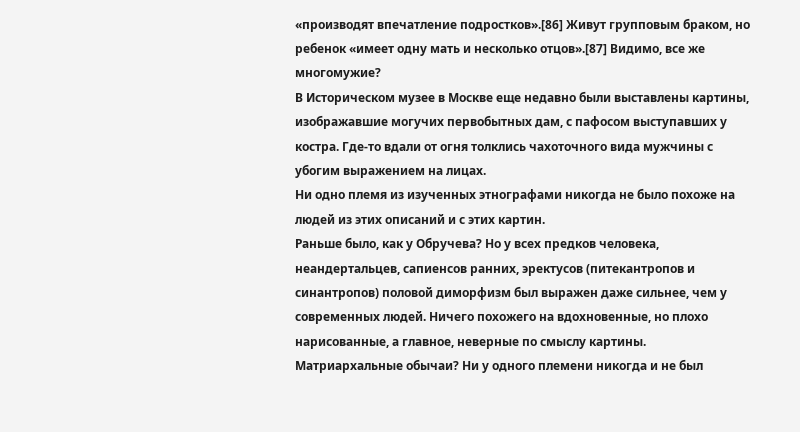«производят впечатление подростков».[86] Живут групповым браком, но ребенок «имеет одну мать и несколько отцов».[87] Видимо, все же многомужие?
В Историческом музее в Москве еще недавно были выставлены картины, изображавшие могучих первобытных дам, с пафосом выступавших у костра. Где-то вдали от огня толклись чахоточного вида мужчины с убогим выражением на лицах.
Ни одно племя из изученных этнографами никогда не было похоже на людей из этих описаний и с этих картин.
Раньше было, как у Обручева? Но у всех предков человека, неандертальцев, сапиенсов ранних, эректусов (питекантропов и синантропов) половой диморфизм был выражен даже сильнее, чем у современных людей. Ничего похожего на вдохновенные, но плохо нарисованные, а главное, неверные по смыслу картины.
Матриархальные обычаи? Ни у одного племени никогда и не был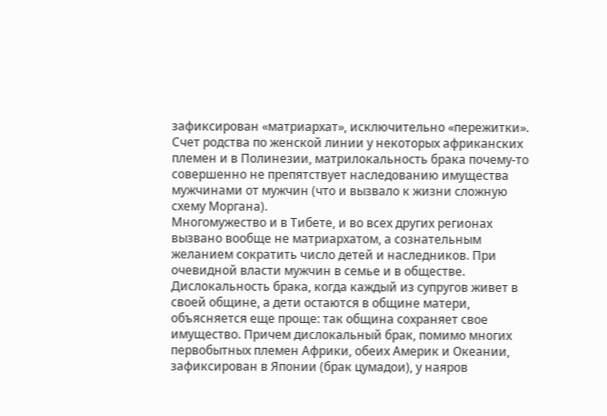зафиксирован «матриархат», исключительно «пережитки». Счет родства по женской линии у некоторых африканских племен и в Полинезии, матрилокальность брака почему-то совершенно не препятствует наследованию имущества мужчинами от мужчин (что и вызвало к жизни сложную схему Моргана).
Многомужество и в Тибете, и во всех других регионах вызвано вообще не матриархатом, а сознательным желанием сократить число детей и наследников. При очевидной власти мужчин в семье и в обществе.
Дислокальность брака, когда каждый из супругов живет в своей общине, а дети остаются в общине матери, объясняется еще проще: так община сохраняет свое имущество. Причем дислокальный брак, помимо многих первобытных племен Африки, обеих Америк и Океании, зафиксирован в Японии (брак цумадои), у наяров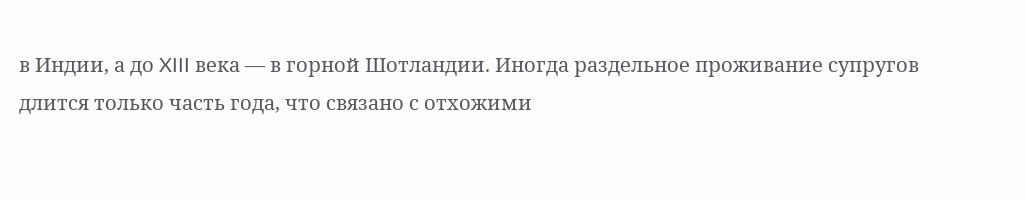в Индии, а до XIII века — в горной Шотландии. Иногда раздельное проживание супругов длится только часть года, что связано с отхожими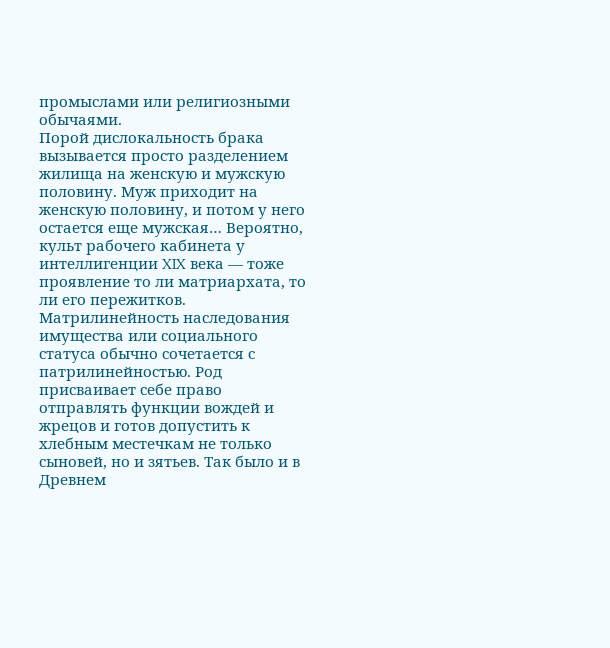промыслами или религиозными обычаями.
Порой дислокальность брака вызывается просто разделением жилища на женскую и мужскую половину. Муж приходит на женскую половину, и потом у него остается еще мужская… Вероятно, культ рабочего кабинета у интеллигенции XIX века — тоже проявление то ли матриархата, то ли его пережитков.
Матрилинейность наследования имущества или социального статуса обычно сочетается с патрилинейностью. Род присваивает себе право отправлять функции вождей и жрецов и готов допустить к хлебным местечкам не только сыновей, но и зятьев. Так было и в Древнем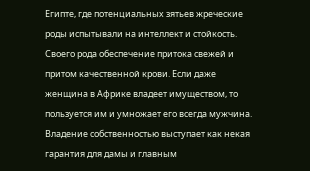Египте, где потенциальных зятьев жреческие роды испытывали на интеллект и стойкость. Своего рода обеспечение притока свежей и притом качественной крови. Если даже женщина в Африке владеет имуществом, то пользуется им и умножает его всегда мужчина. Владение собственностью выступает как некая гарантия для дамы и главным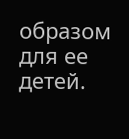образом для ее детей.